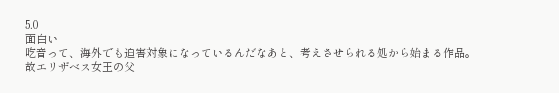5.0
面白い
吃音って、海外でも迫害対象になっているんだなあと、考えさせられる処から始まる作品。
故エリザベス女王の父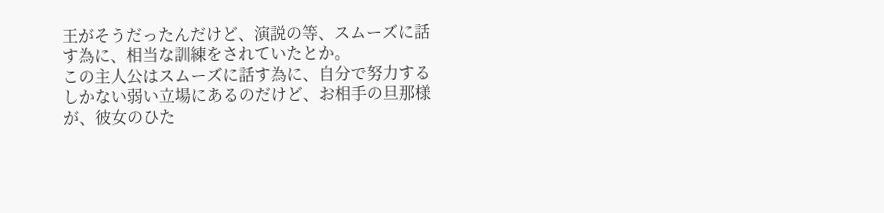王がそうだったんだけど、演説の等、スムーズに話す為に、相当な訓練をされていたとか。
この主人公はスムーズに話す為に、自分で努力するしかない弱い立場にあるのだけど、お相手の旦那様が、彼女のひた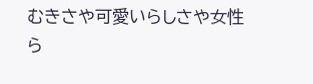むきさや可愛いらしさや女性ら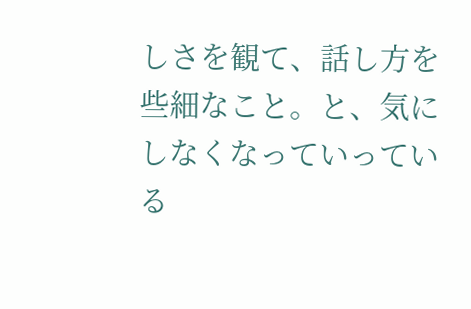しさを観て、話し方を些細なこと。と、気にしなくなっていっている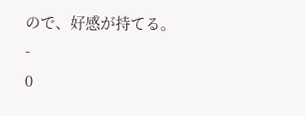ので、好感が持てる。
-
0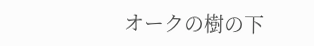オークの樹の下